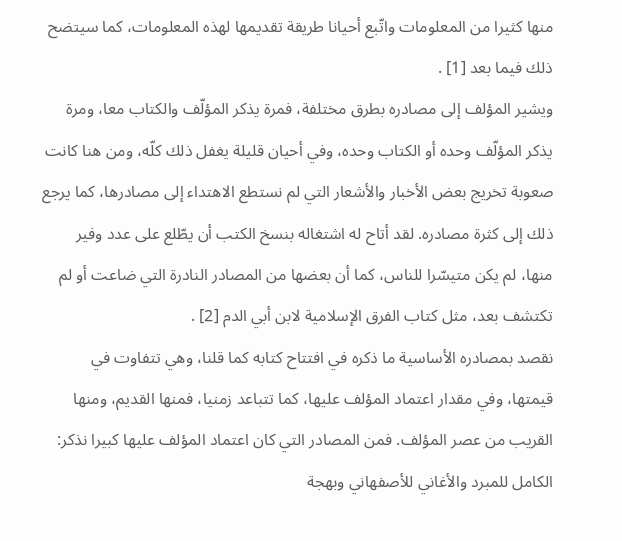منها كثيرا من المعلومات واتّبع أحيانا طريقة تقديمها لهذه المعلومات، كما سيتضح ذلك فيما بعد [1] .
ويشير المؤلف إلى مصادره بطرق مختلفة، فمرة يذكر المؤلّف والكتاب معا، ومرة يذكر المؤلّف وحده أو الكتاب وحده، وفي أحيان قليلة يغفل ذلك كلّه، ومن هنا كانت صعوبة تخريج بعض الأخبار والأشعار التي لم نستطع الاهتداء إلى مصادرها، كما يرجع ذلك إلى كثرة مصادره. لقد أتاح له اشتغاله بنسخ الكتب أن يطّلع على عدد وفير منها، لم يكن متيسّرا للناس، كما أن بعضها من المصادر النادرة التي ضاعت أو لم تكتشف بعد، مثل كتاب الفرق الإسلامية لابن أبي الدم [2] .
نقصد بمصادره الأساسية ما ذكره في افتتاح كتابه كما قلنا، وهي تتفاوت في قيمتها، وفي مقدار اعتماد المؤلف عليها، كما تتباعد زمنيا، فمنها القديم، ومنها القريب من عصر المؤلف. فمن المصادر التي كان اعتماد المؤلف عليها كبيرا نذكر: الكامل للمبرد والأغاني للأصفهاني وبهجة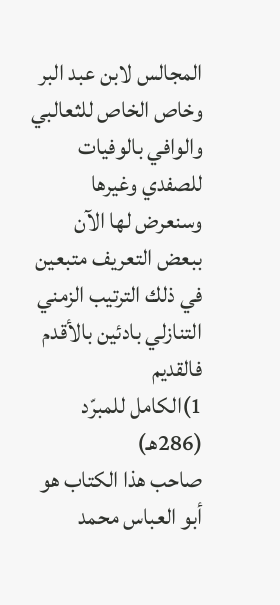المجالس لابن عبد البر وخاص الخاص للثعالبي والوافي بالوفيات للصفدي وغيرها وسنعرض لها الآن ببعض التعريف متبعين في ذلك الترتيب الزمني التنازلي بادئين بالأقدم فالقديم
1)الكامل للمبرّد (286هـ)
صاحب هذا الكتاب هو أبو العباس محمد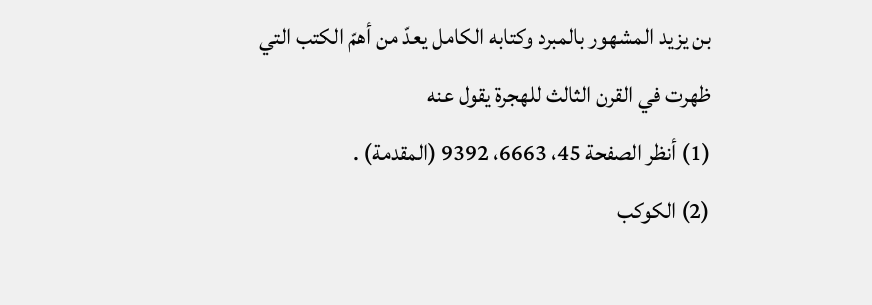بن يزيد المشهور بالمبرد وكتابه الكامل يعدّ من أهمّ الكتب التي ظهرت في القرن الثالث للهجرة يقول عنه
(1) أنظر الصفحة 45، 6663، 9392 (المقدمة) .
(2) الكوكب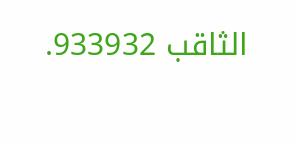الثاقب 933932.